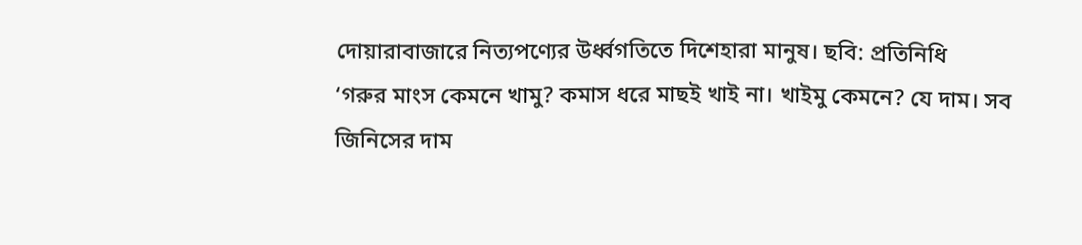দোয়ারাবাজারে নিত্যপণ্যের উর্ধ্বগতিতে দিশেহারা মানুষ। ছবি: প্রতিনিধি
‘গরুর মাংস কেমনে খামু? কমাস ধরে মাছই খাই না। খাইমু কেমনে? যে দাম। সব জিনিসের দাম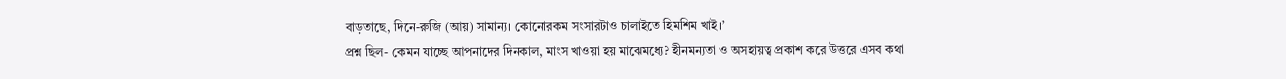বাড়তাছে, দিনে-রুজি (আয়) সামান্য। কোনোরকম সংসারটাও চালাইতে হিমশিম খাই।’
প্রশ্ন ছিল- কেমন যাচ্ছে আপনাদের দিনকাল, মাংস খাওয়া হয় মাঝেমধ্যে? হীনমন্যতা ও অসহায়ত্ব প্রকাশ করে উত্তরে এসব কথা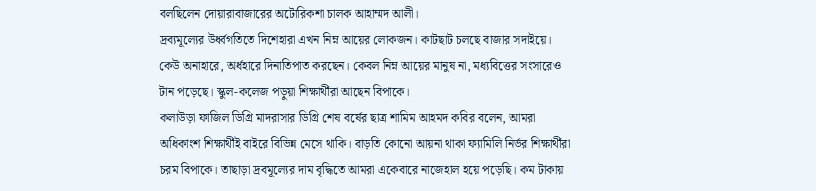বলছিলেন দোয়ারাবাজারের অটোরিকশা চালক আহাম্মদ আলী।
দ্রব্যমূল্যের উর্ধ্বগতিতে দিশেহারা এখন নিম্ন আয়ের লোকজন। কাটছাট চলছে বাজার সদাইয়ে। কেউ অনাহারে, অর্ধহারে দিনাতিপাত করছেন। কেবল নিম্ন আয়ের মানুষ না, মধ্যবিত্তের সংসারেও টান পড়েছে। স্কুল-কলেজ পড়ুয়া শিক্ষার্থীরা আছেন বিপাকে।
কলাউড়া ফাজিল ডিগ্রি মাদরাসার ডিগ্রি শেষ বর্ষের ছাত্র শামিম আহমদ কবির বলেন, আমরা অধিকাংশ শিক্ষার্থীই বাইরে বিভিন্ন মেসে থাকি। বাড়তি কোনো আয়না থাকা ফ্যামিলি নির্ভর শিক্ষার্থীরা চরম বিপাকে। তাছাড়া দ্রবমূল্যের দাম বৃদ্ধিতে আমরা একেবারে নাজেহাল হয়ে পড়েছি। কম টাকায়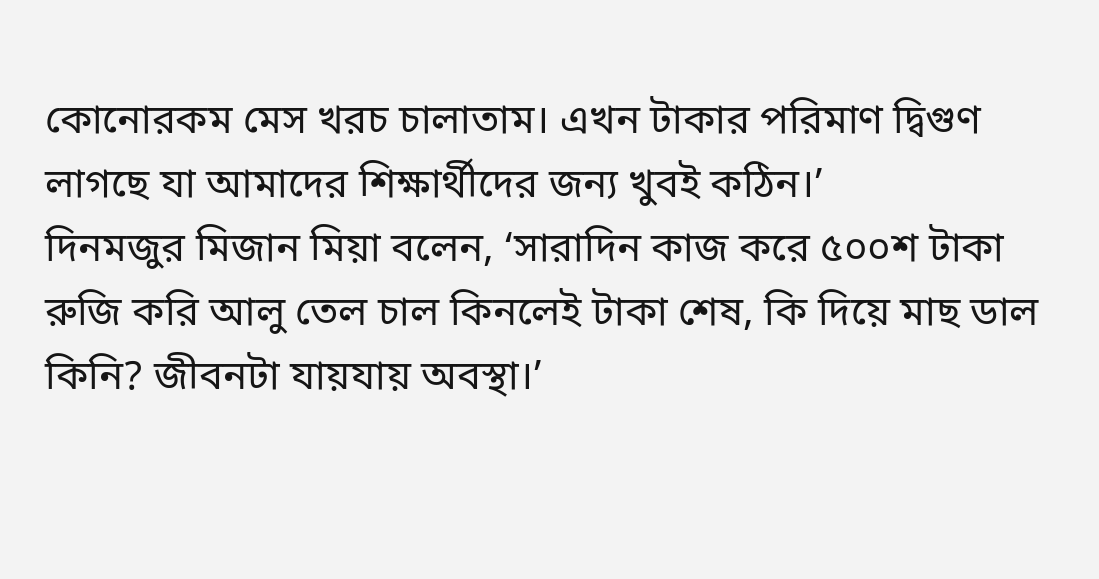কোনোরকম মেস খরচ চালাতাম। এখন টাকার পরিমাণ দ্বিগুণ লাগছে যা আমাদের শিক্ষার্থীদের জন্য খুবই কঠিন।’
দিনমজুর মিজান মিয়া বলেন, ‘সারাদিন কাজ করে ৫০০শ টাকা রুজি করি আলু তেল চাল কিনলেই টাকা শেষ, কি দিয়ে মাছ ডাল কিনি? জীবনটা যায়যায় অবস্থা।’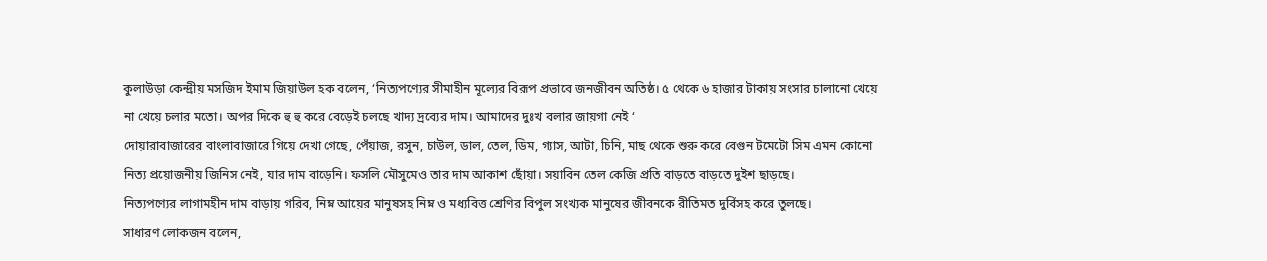কুলাউড়া কেন্দ্রীয় মসজিদ ইমাম জিয়াউল হক বলেন, ‘নিত্যপণ্যের সীমাহীন মূল্যের বিরূপ প্রভাবে জনজীবন অতিষ্ঠ। ৫ থেকে ৬ হাজার টাকায় সংসার চালানো খেয়ে না খেয়ে চলার মতো। অপর দিকে হু হু করে বেড়েই চলছে খাদ্য দ্রব্যের দাম। আমাদের দুঃখ বলার জায়গা নেই ‘
দোয়ারাবাজারের বাংলাবাজারে গিয়ে দেখা গেছে, পেঁয়াজ, রসুন, চাউল, ডাল, তেল, ডিম, গ্যাস, আটা, চিনি, মাছ থেকে শুরু করে বেগুন টমেটো সিম এমন কোনো নিত্য প্রয়োজনীয় জিনিস নেই, যার দাম বাড়েনি। ফসলি মৌসুমেও তার দাম আকাশ ছোঁয়া। সয়াবিন তেল কেজি প্রতি বাড়তে বাড়তে দুইশ ছাড়ছে।
নিত্যপণ্যের লাগামহীন দাম বাড়ায় গরিব, নিম্ন আয়ের মানুষসহ নিম্ন ও মধ্যবিত্ত শ্রেণির বিপুল সংখ্যক মানুষের জীবনকে রীতিমত দুর্বিসহ করে তুলছে।
সাধারণ লোকজন বলেন,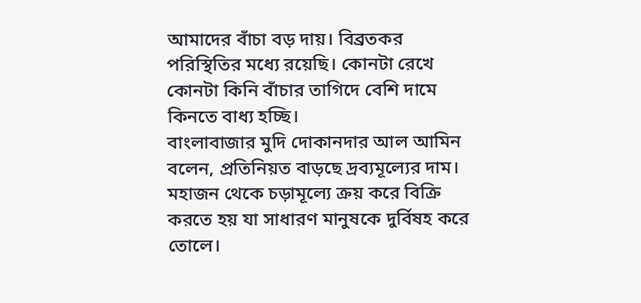আমাদের বাঁচা বড় দায়। বিব্রতকর পরিস্থিতির মধ্যে রয়েছি। কোনটা রেখে কোনটা কিনি বাঁচার তাগিদে বেশি দামে কিনতে বাধ্য হচ্ছি।
বাংলাবাজার মুদি দোকানদার আল আমিন বলেন, প্রতিনিয়ত বাড়ছে দ্রব্যমূল্যের দাম। মহাজন থেকে চড়ামূল্যে ক্রয় করে বিক্রি করতে হয় যা সাধারণ মানুষকে দুর্বিষহ করে তোলে।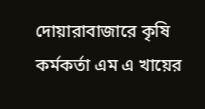দোয়ারাবাজারে কৃষি কর্মকর্তা এম এ খায়ের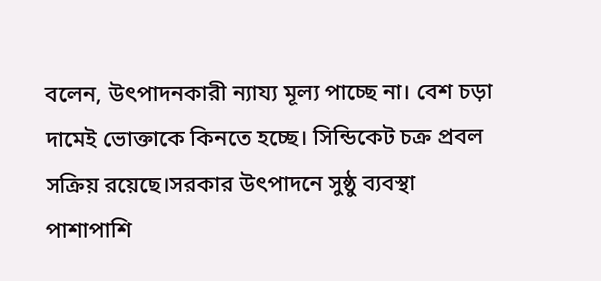বলেন, উৎপাদনকারী ন্যায্য মূল্য পাচ্ছে না। বেশ চড়া দামেই ভোক্তাকে কিনতে হচ্ছে। সিন্ডিকেট চক্র প্রবল সক্রিয় রয়েছে।সরকার উৎপাদনে সুষ্ঠু ব্যবস্থা পাশাপাশি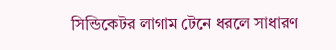সিন্ডিকেটর লাগাম টেনে ধরলে সাধারণ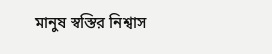মানুষ স্বস্তির নিশ্বাস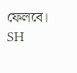ফেলবে।
SH